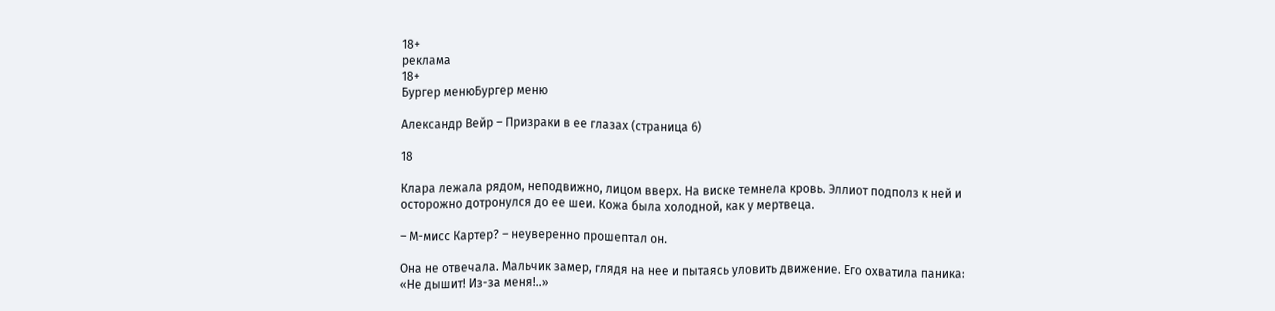18+
реклама
18+
Бургер менюБургер меню

Александр Вейр – Призраки в ее глазах (страница 6)

18

Клара лежала рядом, неподвижно, лицом вверх. На виске темнела кровь. Эллиот подполз к ней и осторожно дотронулся до ее шеи. Кожа была холодной, как у мертвеца.

– М-мисс Картер? – неуверенно прошептал он.

Она не отвечала. Мальчик замер, глядя на нее и пытаясь уловить движение. Его охватила паника: «Не дышит! Из-за меня!..»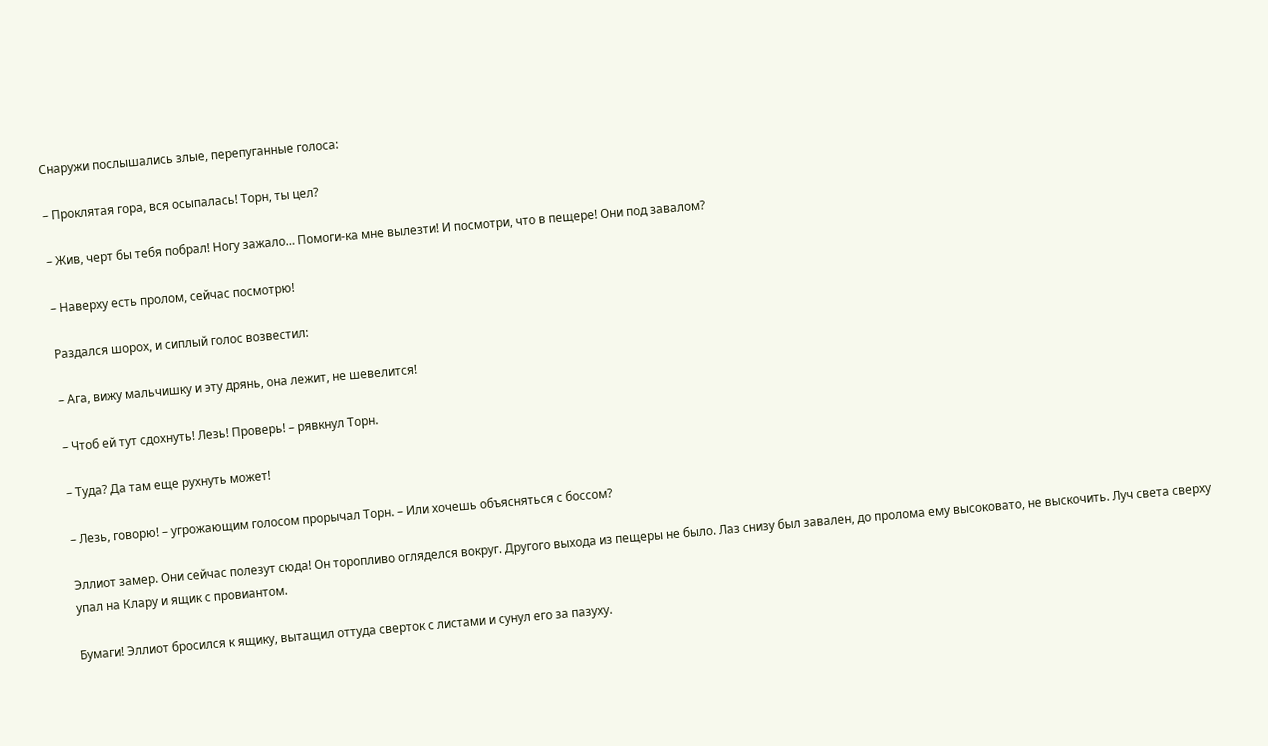Снаружи послышались злые, перепуганные голоса:

– Проклятая гора, вся осыпалась! Торн, ты цел?

– Жив, черт бы тебя побрал! Ногу зажало… Помоги-ка мне вылезти! И посмотри, что в пещере! Они под завалом?

– Наверху есть пролом, сейчас посмотрю!

Раздался шорох, и сиплый голос возвестил:

– Ага, вижу мальчишку и эту дрянь, она лежит, не шевелится!

– Чтоб ей тут сдохнуть! Лезь! Проверь! – рявкнул Торн.

– Туда? Да там еще рухнуть может!

– Лезь, говорю! – угрожающим голосом прорычал Торн. – Или хочешь объясняться с боссом?

Эллиот замер. Они сейчас полезут сюда! Он торопливо огляделся вокруг. Другого выхода из пещеры не было. Лаз снизу был завален, до пролома ему высоковато, не выскочить. Луч света сверху упал на Клару и ящик с провиантом.

Бумаги! Эллиот бросился к ящику, вытащил оттуда сверток с листами и сунул его за пазуху.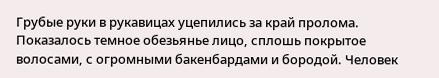Грубые руки в рукавицах уцепились за край пролома. Показалось темное обезьянье лицо, сплошь покрытое волосами, с огромными бакенбардами и бородой. Человек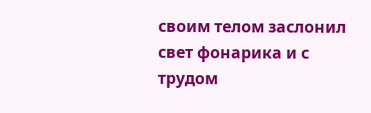своим телом заслонил свет фонарика и с трудом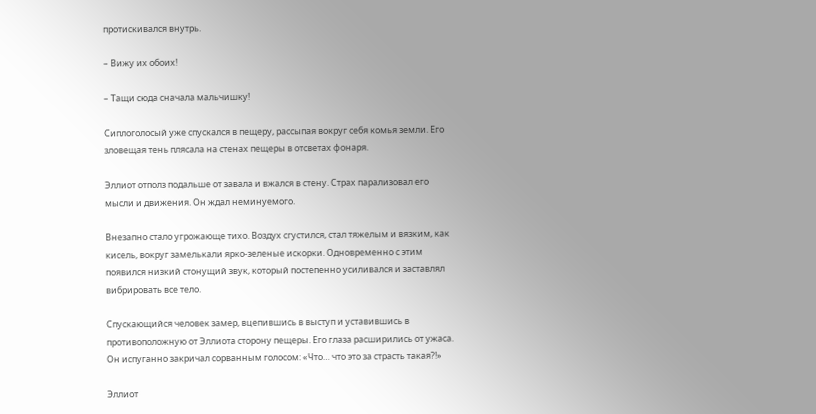протискивался внутрь.

– Вижу их обоих!

– Тащи сюда сначала мальчишку!

Сиплоголосый уже спускался в пещеру, рассыпая вокруг себя комья земли. Его зловещая тень плясала на стенах пещеры в отсветах фонаря.

Эллиот отполз подальше от завала и вжался в стену. Страх парализовал его мысли и движения. Он ждал неминуемого.

Внезапно стало угрожающе тихо. Воздух сгустился, стал тяжелым и вязким, как кисель, вокруг замелькали ярко-зеленые искорки. Одновременно с этим появился низкий стонущий звук, который постепенно усиливался и заставлял вибрировать все тело.

Спускающийся человек замер, вцепившись в выступ и уставившись в противоположную от Эллиота сторону пещеры. Его глаза расширились от ужаса. Он испуганно закричал сорванным голосом: «Что… что это за страсть такая?!»

Эллиот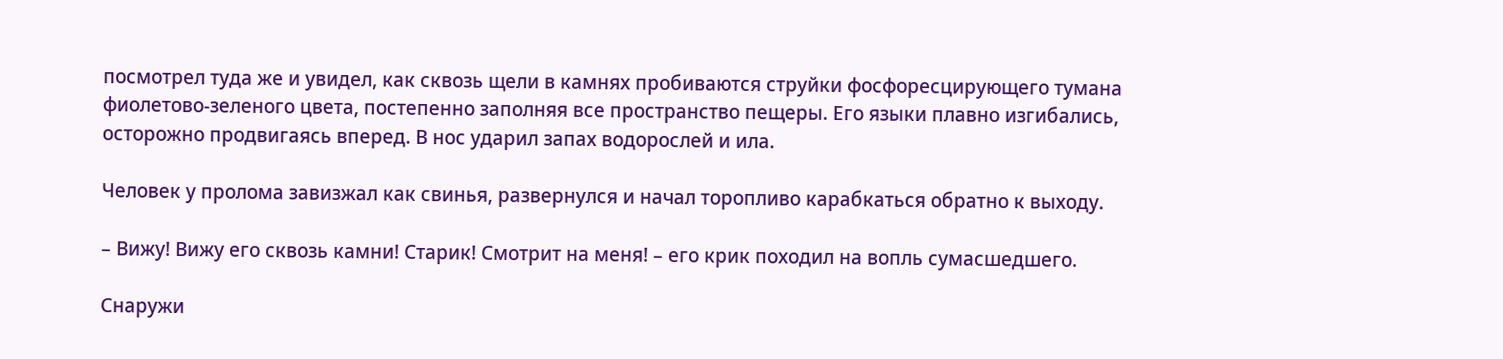посмотрел туда же и увидел, как сквозь щели в камнях пробиваются струйки фосфоресцирующего тумана фиолетово-зеленого цвета, постепенно заполняя все пространство пещеры. Его языки плавно изгибались, осторожно продвигаясь вперед. В нос ударил запах водорослей и ила.

Человек у пролома завизжал как свинья, развернулся и начал торопливо карабкаться обратно к выходу.

– Вижу! Вижу его сквозь камни! Старик! Смотрит на меня! – его крик походил на вопль сумасшедшего.

Снаружи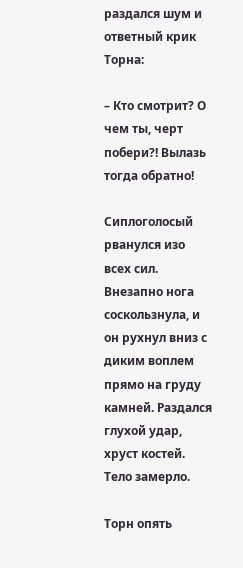раздался шум и ответный крик Торна:

– Кто смотрит? О чем ты, черт побери?! Вылазь тогда обратно!

Сиплоголосый рванулся изо всех сил. Внезапно нога соскользнула, и он рухнул вниз с диким воплем прямо на груду камней. Раздался глухой удар, хруст костей. Тело замерло.

Торн опять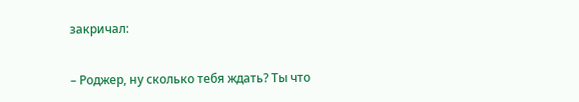закричал:

– Роджер, ну сколько тебя ждать? Ты что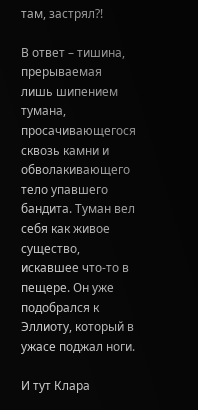там, застрял?!

В ответ – тишина, прерываемая лишь шипением тумана, просачивающегося сквозь камни и обволакивающего тело упавшего бандита. Туман вел себя как живое существо, искавшее что-то в пещере. Он уже подобрался к Эллиоту, который в ужасе поджал ноги.

И тут Клара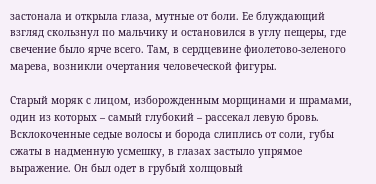застонала и открыла глаза, мутные от боли. Ее блуждающий взгляд скользнул по мальчику и остановился в углу пещеры, где свечение было ярче всего. Там, в сердцевине фиолетово-зеленого марева, возникли очертания человеческой фигуры.

Старый моряк с лицом, изборожденным морщинами и шрамами, один из которых – самый глубокий – рассекал левую бровь. Всклокоченные седые волосы и борода слиплись от соли, губы сжаты в надменную усмешку, в глазах застыло упрямое выражение. Он был одет в грубый холщовый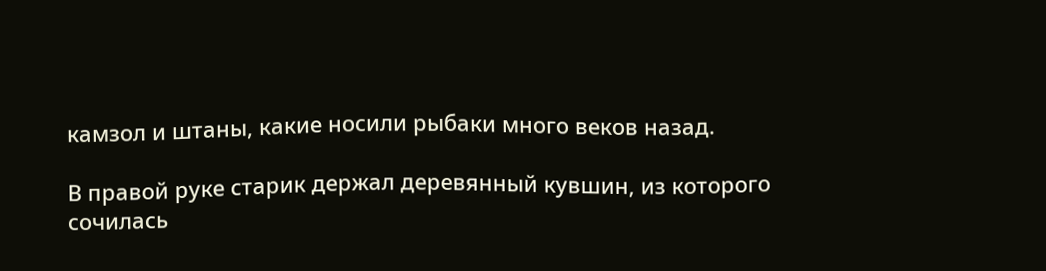камзол и штаны, какие носили рыбаки много веков назад.

В правой руке старик держал деревянный кувшин, из которого сочилась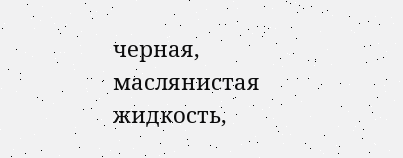черная, маслянистая жидкость,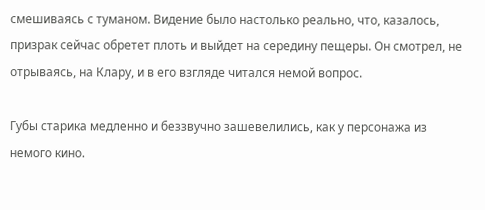смешиваясь с туманом. Видение было настолько реально, что, казалось, призрак сейчас обретет плоть и выйдет на середину пещеры. Он смотрел, не отрываясь, на Клару, и в его взгляде читался немой вопрос.

Губы старика медленно и беззвучно зашевелились, как у персонажа из немого кино.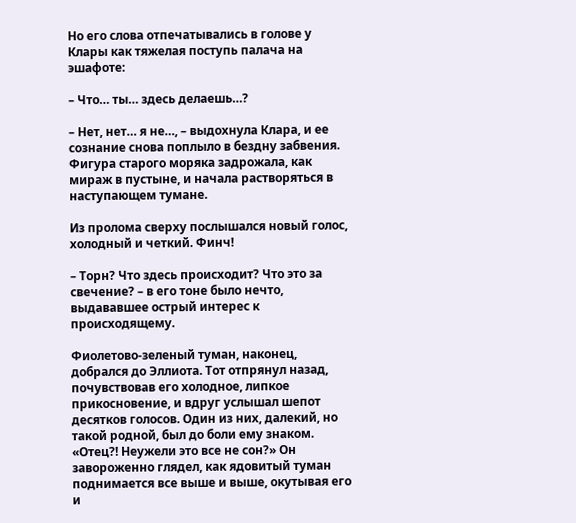Но его слова отпечатывались в голове у Клары как тяжелая поступь палача на эшафоте:

– Что… ты… здесь делаешь…?

– Нет, нет… я не…, – выдохнула Клара, и ее сознание снова поплыло в бездну забвения. Фигура старого моряка задрожала, как мираж в пустыне, и начала растворяться в наступающем тумане.

Из пролома сверху послышался новый голос, холодный и четкий. Финч!

– Торн? Что здесь происходит? Что это за свечение? – в его тоне было нечто, выдававшее острый интерес к происходящему.

Фиолетово-зеленый туман, наконец, добрался до Эллиота. Тот отпрянул назад, почувствовав его холодное, липкое прикосновение, и вдруг услышал шепот десятков голосов. Один из них, далекий, но такой родной, был до боли ему знаком. «Отец?! Неужели это все не сон?» Он завороженно глядел, как ядовитый туман поднимается все выше и выше, окутывая его и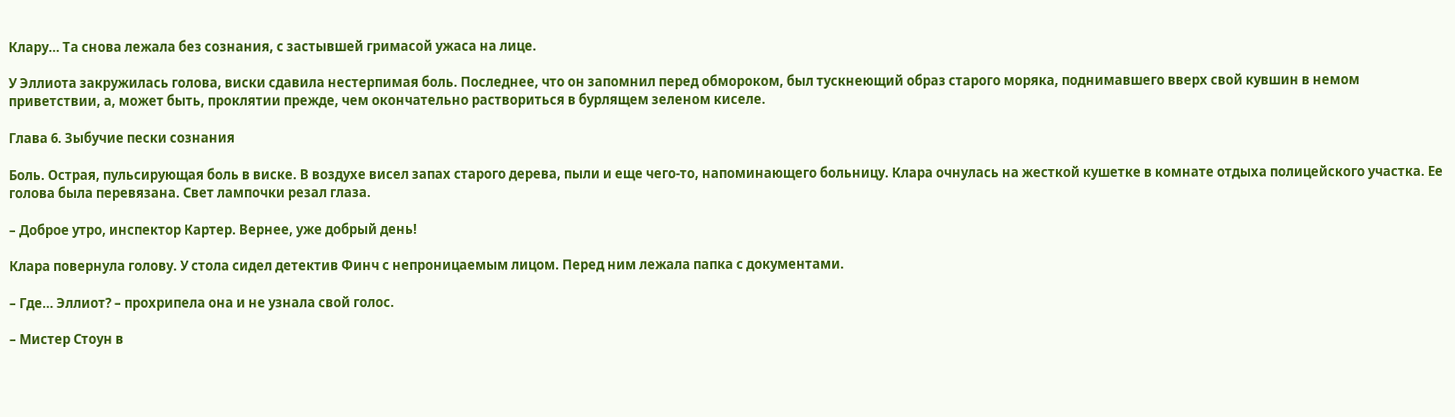Клару… Та снова лежала без сознания, с застывшей гримасой ужаса на лице.

У Эллиота закружилась голова, виски сдавила нестерпимая боль. Последнее, что он запомнил перед обмороком, был тускнеющий образ старого моряка, поднимавшего вверх свой кувшин в немом приветствии, а, может быть, проклятии прежде, чем окончательно раствориться в бурлящем зеленом киселе.

Глава 6. Зыбучие пески сознания

Боль. Острая, пульсирующая боль в виске. В воздухе висел запах старого дерева, пыли и еще чего-то, напоминающего больницу. Клара очнулась на жесткой кушетке в комнате отдыха полицейского участка. Ее голова была перевязана. Свет лампочки резал глаза.

– Доброе утро, инспектор Картер. Вернее, уже добрый день!

Клара повернула голову. У стола сидел детектив Финч с непроницаемым лицом. Перед ним лежала папка с документами.

– Где… Эллиот? – прохрипела она и не узнала свой голос.

– Мистер Стоун в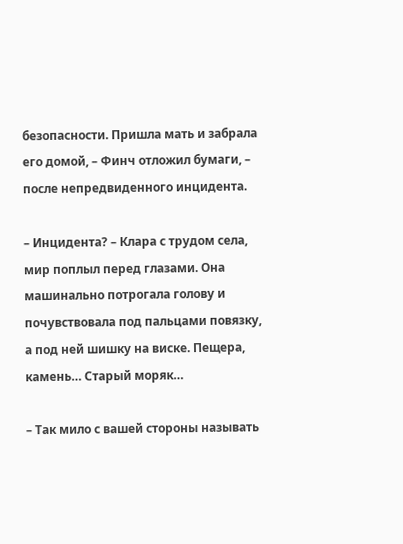безопасности. Пришла мать и забрала его домой, – Финч отложил бумаги, – после непредвиденного инцидента.

– Инцидента? – Клара с трудом села, мир поплыл перед глазами. Она машинально потрогала голову и почувствовала под пальцами повязку, а под ней шишку на виске. Пещера, камень… Старый моряк…

– Так мило с вашей стороны называть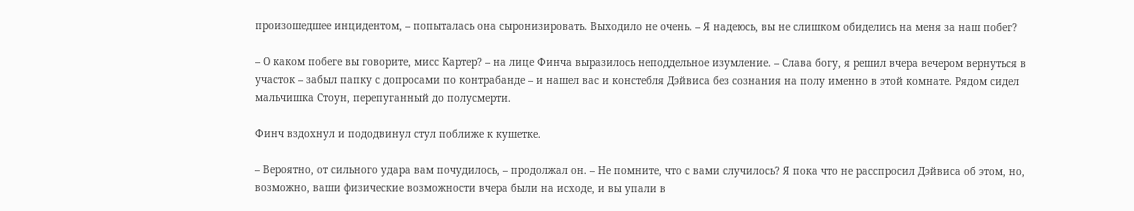произошедшее инцидентом, – попыталась она сыронизировать. Выходило не очень. – Я надеюсь, вы не слишком обиделись на меня за наш побег?

– О каком побеге вы говорите, мисс Картер? – на лице Финча выразилось неподдельное изумление. – Слава богу, я решил вчера вечером вернуться в участок – забыл папку с допросами по контрабанде – и нашел вас и констебля Дэйвиса без сознания на полу именно в этой комнате. Рядом сидел мальчишка Стоун, перепуганный до полусмерти.

Финч вздохнул и пододвинул стул поближе к кушетке.

– Вероятно, от сильного удара вам почудилось, – продолжал он. – Не помните, что с вами случилось? Я пока что не расспросил Дэйвиса об этом, но, возможно, ваши физические возможности вчера были на исходе, и вы упали в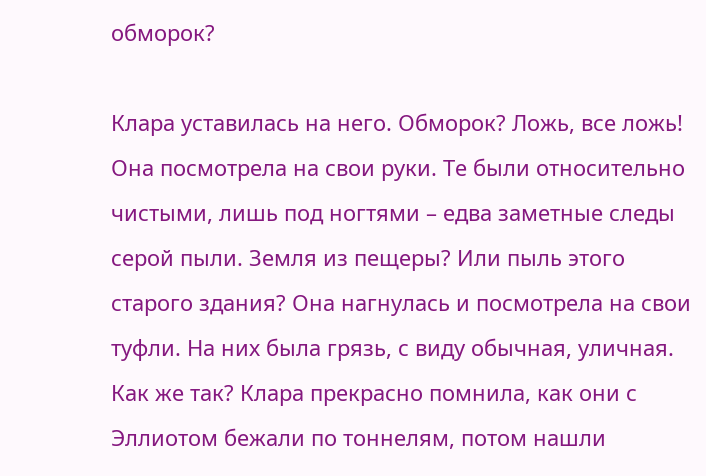обморок?

Клара уставилась на него. Обморок? Ложь, все ложь! Она посмотрела на свои руки. Те были относительно чистыми, лишь под ногтями – едва заметные следы серой пыли. Земля из пещеры? Или пыль этого старого здания? Она нагнулась и посмотрела на свои туфли. На них была грязь, с виду обычная, уличная. Как же так? Клара прекрасно помнила, как они с Эллиотом бежали по тоннелям, потом нашли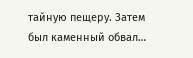тайную пещеру. Затем был каменный обвал…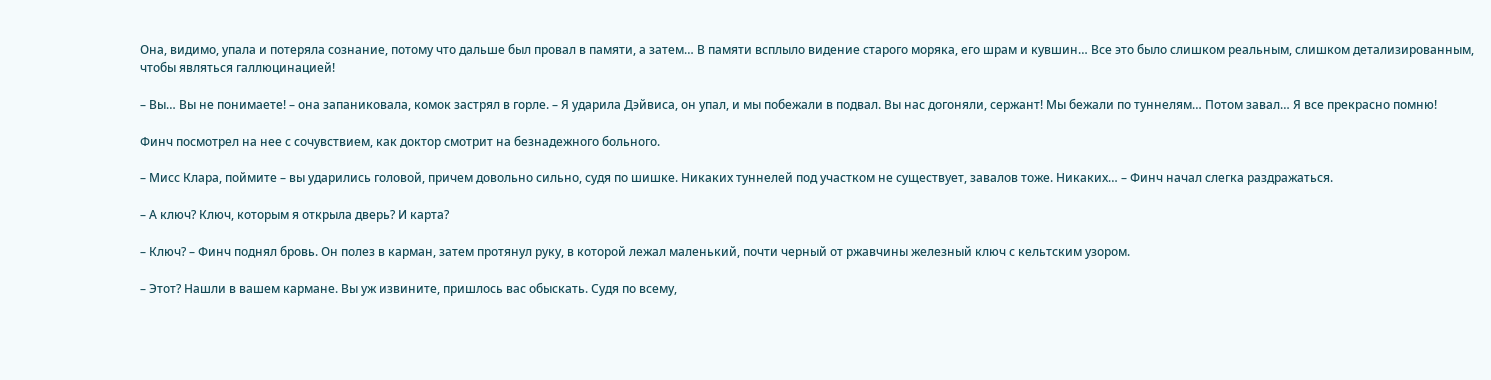Она, видимо, упала и потеряла сознание, потому что дальше был провал в памяти, а затем… В памяти всплыло видение старого моряка, его шрам и кувшин… Все это было слишком реальным, слишком детализированным, чтобы являться галлюцинацией!

– Вы… Вы не понимаете! – она запаниковала, комок застрял в горле. – Я ударила Дэйвиса, он упал, и мы побежали в подвал. Вы нас догоняли, сержант! Мы бежали по туннелям… Потом завал… Я все прекрасно помню!

Финч посмотрел на нее с сочувствием, как доктор смотрит на безнадежного больного.

– Мисс Клара, поймите – вы ударились головой, причем довольно сильно, судя по шишке. Никаких туннелей под участком не существует, завалов тоже. Никаких… – Финч начал слегка раздражаться.

– А ключ? Ключ, которым я открыла дверь? И карта?

– Ключ? – Финч поднял бровь. Он полез в карман, затем протянул руку, в которой лежал маленький, почти черный от ржавчины железный ключ с кельтским узором.

– Этот? Нашли в вашем кармане. Вы уж извините, пришлось вас обыскать. Судя по всему,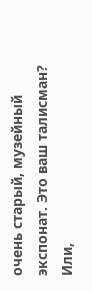очень старый, музейный экспонат. Это ваш талисман? Или,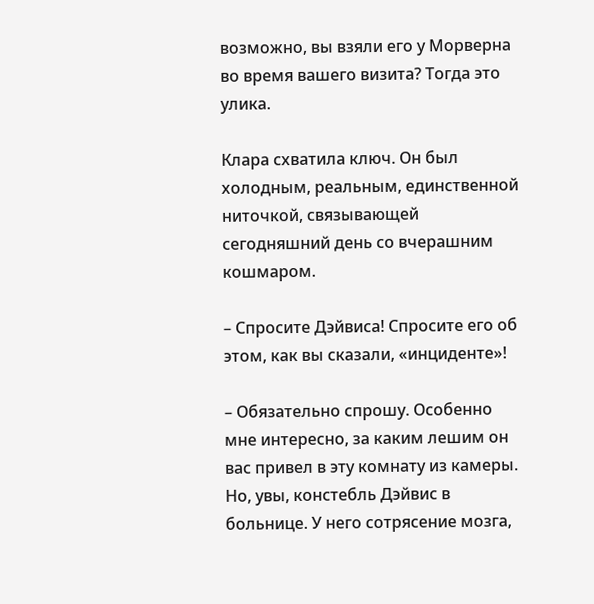возможно, вы взяли его у Морверна во время вашего визита? Тогда это улика.

Клара схватила ключ. Он был холодным, реальным, единственной ниточкой, связывающей сегодняшний день со вчерашним кошмаром.

– Спросите Дэйвиса! Спросите его об этом, как вы сказали, «инциденте»!

– Обязательно спрошу. Особенно мне интересно, за каким лешим он вас привел в эту комнату из камеры. Но, увы, констебль Дэйвис в больнице. У него сотрясение мозга,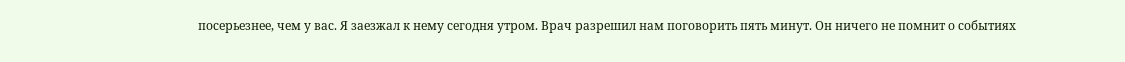посерьезнее, чем у вас. Я заезжал к нему сегодня утром. Врач разрешил нам поговорить пять минут. Он ничего не помнит о событиях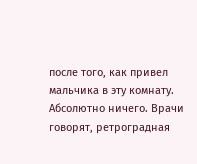после того, как привел мальчика в эту комнату. Абсолютно ничего. Врачи говорят, ретроградная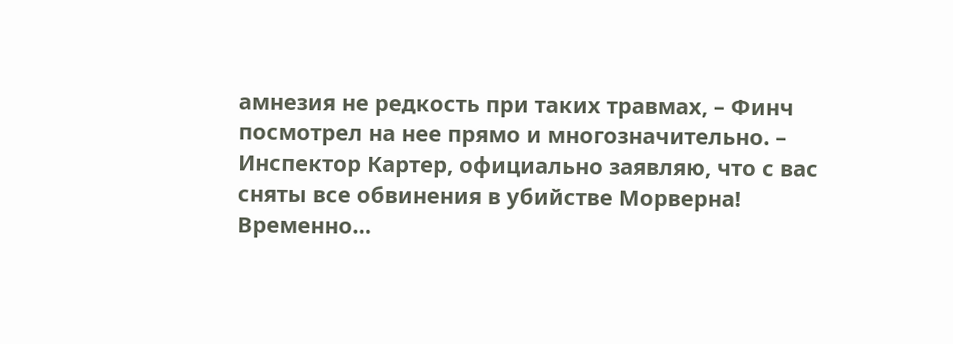амнезия не редкость при таких травмах, – Финч посмотрел на нее прямо и многозначительно. – Инспектор Картер, официально заявляю, что с вас сняты все обвинения в убийстве Морверна! Временно…